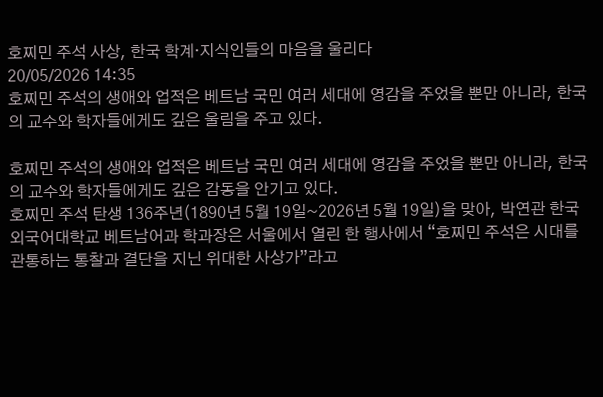호찌민 주석 사상, 한국 학계·지식인들의 마음을 울리다
20/05/2026 14:35
호찌민 주석의 생애와 업적은 베트남 국민 여러 세대에 영감을 주었을 뿐만 아니라, 한국의 교수와 학자들에게도 깊은 울림을 주고 있다.

호찌민 주석의 생애와 업적은 베트남 국민 여러 세대에 영감을 주었을 뿐만 아니라, 한국의 교수와 학자들에게도 깊은 감동을 안기고 있다.
호찌민 주석 탄생 136주년(1890년 5월 19일~2026년 5월 19일)을 맞아, 박연관 한국외국어대학교 베트남어과 학과장은 서울에서 열린 한 행사에서 “호찌민 주석은 시대를 관통하는 통찰과 결단을 지닌 위대한 사상가”라고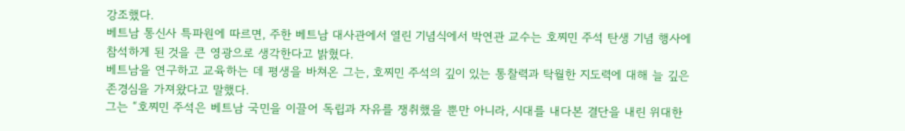강조했다.
베트남 통신사 특파원에 따르면, 주한 베트남 대사관에서 열린 기념식에서 박연관 교수는 호찌민 주석 탄생 기념 행사에 참석하게 된 것을 큰 영광으로 생각한다고 밝혔다.
베트남을 연구하고 교육하는 데 평생을 바쳐온 그는, 호찌민 주석의 깊이 있는 통찰력과 탁월한 지도력에 대해 늘 깊은 존경심을 가져왔다고 말했다.
그는 “호찌민 주석은 베트남 국민을 이끌어 독립과 자유를 쟁취했을 뿐만 아니라, 시대를 내다본 결단을 내린 위대한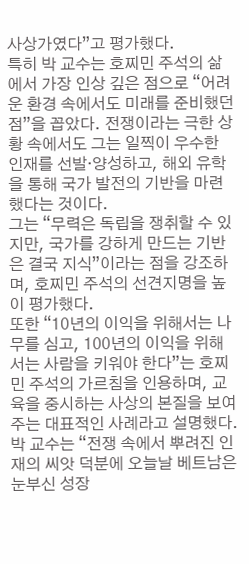사상가였다”고 평가했다.
특히 박 교수는 호찌민 주석의 삶에서 가장 인상 깊은 점으로 “어려운 환경 속에서도 미래를 준비했던 점”을 꼽았다. 전쟁이라는 극한 상황 속에서도 그는 일찍이 우수한 인재를 선발·양성하고, 해외 유학을 통해 국가 발전의 기반을 마련했다는 것이다.
그는 “무력은 독립을 쟁취할 수 있지만, 국가를 강하게 만드는 기반은 결국 지식”이라는 점을 강조하며, 호찌민 주석의 선견지명을 높이 평가했다.
또한 “10년의 이익을 위해서는 나무를 심고, 100년의 이익을 위해서는 사람을 키워야 한다”는 호찌민 주석의 가르침을 인용하며, 교육을 중시하는 사상의 본질을 보여주는 대표적인 사례라고 설명했다.
박 교수는 “전쟁 속에서 뿌려진 인재의 씨앗 덕분에 오늘날 베트남은 눈부신 성장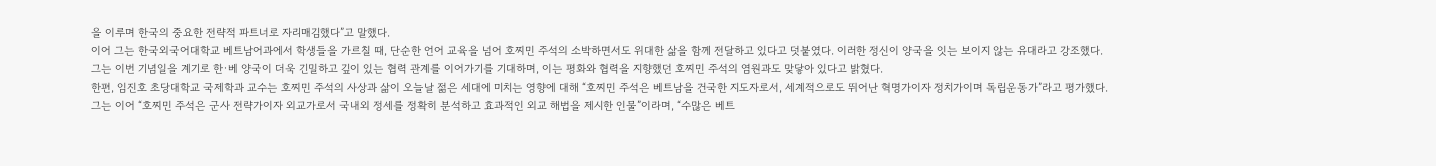을 이루며 한국의 중요한 전략적 파트너로 자리매김했다”고 말했다.
이어 그는 한국외국어대학교 베트남어과에서 학생들을 가르칠 때, 단순한 언어 교육을 넘어 호찌민 주석의 소박하면서도 위대한 삶을 함께 전달하고 있다고 덧붙였다. 이러한 정신이 양국을 잇는 보이지 않는 유대라고 강조했다.
그는 이번 기념일을 계기로 한·베 양국이 더욱 긴밀하고 깊이 있는 협력 관계를 이어가기를 기대하며, 이는 평화와 협력을 지향했던 호찌민 주석의 염원과도 맞닿아 있다고 밝혔다.
한편, 임진호 초당대학교 국제학과 교수는 호찌민 주석의 사상과 삶이 오늘날 젊은 세대에 미치는 영향에 대해 “호찌민 주석은 베트남을 건국한 지도자로서, 세계적으로도 뛰어난 혁명가이자 정치가이며 독립운동가”라고 평가했다.
그는 이어 “호찌민 주석은 군사 전략가이자 외교가로서 국내외 정세를 정확히 분석하고 효과적인 외교 해법을 제시한 인물”이라며, “수많은 베트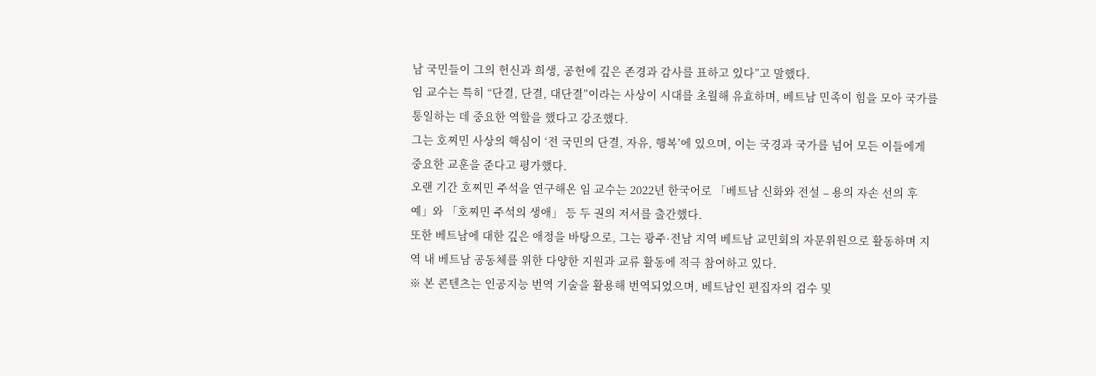남 국민들이 그의 헌신과 희생, 공헌에 깊은 존경과 감사를 표하고 있다”고 말했다.
임 교수는 특히 “단결, 단결, 대단결”이라는 사상이 시대를 초월해 유효하며, 베트남 민족이 힘을 모아 국가를 통일하는 데 중요한 역할을 했다고 강조했다.
그는 호찌민 사상의 핵심이 ‘전 국민의 단결, 자유, 행복’에 있으며, 이는 국경과 국가를 넘어 모든 이들에게 중요한 교훈을 준다고 평가했다.
오랜 기간 호찌민 주석을 연구해온 임 교수는 2022년 한국어로 「베트남 신화와 전설 – 용의 자손 선의 후예」와 「호찌민 주석의 생애」 등 두 권의 저서를 출간했다.
또한 베트남에 대한 깊은 애정을 바탕으로, 그는 광주·전남 지역 베트남 교민회의 자문위원으로 활동하며 지역 내 베트남 공동체를 위한 다양한 지원과 교류 활동에 적극 참여하고 있다.
※ 본 콘텐츠는 인공지능 번역 기술을 활용해 번역되었으며, 베트남인 편집자의 검수 및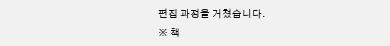편집 과정을 거쳤습니다.
※ 책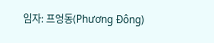임자: 프엉동(Phương Đông)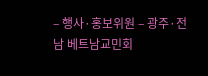– 행사·홍보위원 – 광주·전남 베트남교민회